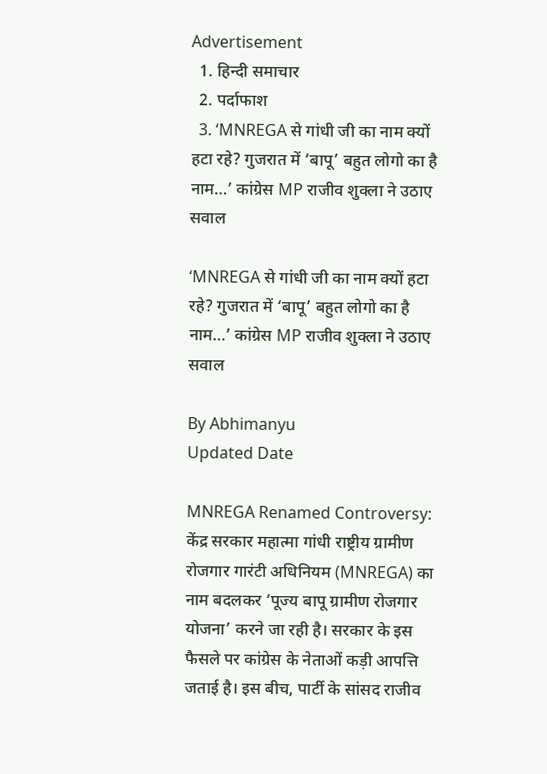Advertisement
  1. हिन्दी समाचार
  2. पर्दाफाश
  3. ‘MNREGA से गांधी जी का नाम क्यों हटा रहे? गुजरात में ‘बापू’ बहुत लोगो का है नाम…’ कांग्रेस MP राजीव शुक्ला ने उठाए सवाल

‘MNREGA से गांधी जी का नाम क्यों हटा रहे? गुजरात में ‘बापू’ बहुत लोगो का है नाम…’ कांग्रेस MP राजीव शुक्ला ने उठाए सवाल

By Abhimanyu
Updated Date

MNREGA Renamed Controversy: केंद्र सरकार महात्मा गांधी राष्ट्रीय ग्रामीण रोजगार गारंटी अधिनियम (MNREGA) का नाम बदलकर ‘पूज्य बापू ग्रामीण रोजगार योजना’ करने जा रही है। सरकार के इस फैसले पर कांग्रेस के नेताओं कड़ी आपत्ति जताई है। इस बीच, पार्टी के सांसद राजीव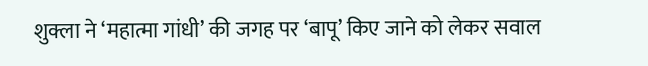शुक्ला ने ‘महात्मा गांधी’ की जगह पर ‘बापू’ किए जाने को लेकर सवाल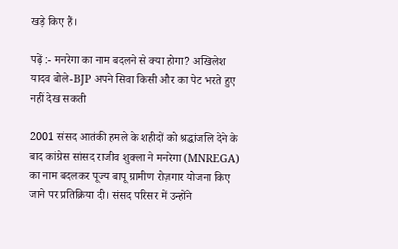खड़े किए हैं।

पढ़ें :- मनरेगा का नाम बदलने से क्या होगा? अखिलेश यादव बोले-BJP अपने सिवा किसी और का पेट भरते हुए नहीं देख सकती

2001 संसद आतंकी हमले के शहीदों को श्रद्धांजलि देने के बाद कांग्रेस सांसद राजीव शुक्ला ने मनरेगा (MNREGA) का नाम बदलकर पूज्य बापू ग्रामीण रोज़गार योजना किए जाने पर प्रतिक्रिया दी। संसद परिसर में उन्होंने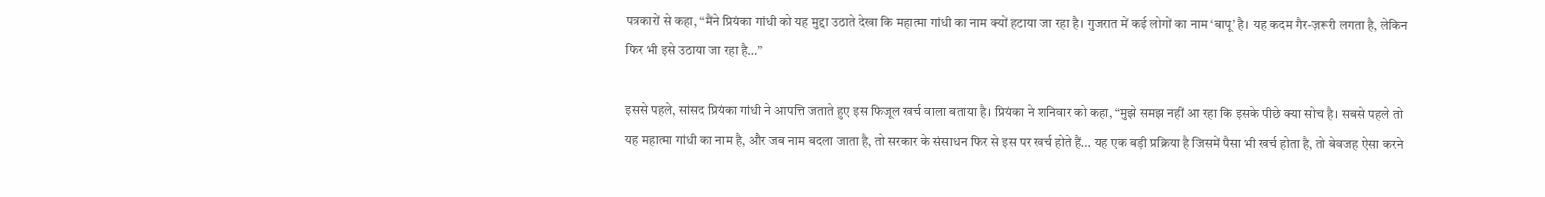पत्रकारों से कहा, “मैंने प्रियंका गांधी को यह मुद्दा उठाते देखा कि महात्मा गांधी का नाम क्यों हटाया जा रहा है। गुजरात में कई लोगों का नाम ‘बापू’ है। यह कदम गैर-ज़रूरी लगता है, लेकिन फिर भी इसे उठाया जा रहा है…”

इससे पहले, सांसद प्रियंका गांधी ने आपत्ति जताते हुए इस फिजूल खर्च वाला बताया है। प्रियंका ने शनिवार को कहा, “मुझे समझ नहीं आ रहा कि इसके पीछे क्या सोच है। सबसे पहले तो यह महात्मा गांधी का नाम है, और जब नाम बदला जाता है, तो सरकार के संसाधन फिर से इस पर खर्च होते हैं… यह एक बड़ी प्रक्रिया है जिसमें पैसा भी खर्च होता है, तो बेवजह ऐसा करने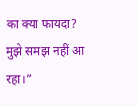का क्या फायदा? मुझे समझ नहीं आ रहा।”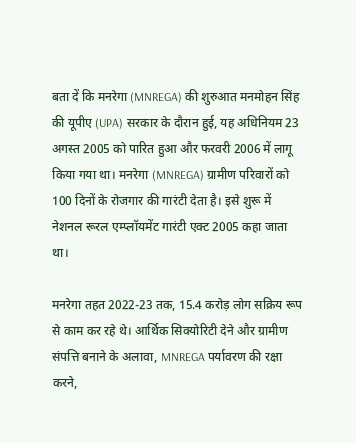बता दें कि मनरेगा (MNREGA) की शुरुआत मनमोहन सिंह की यूपीए (UPA) सरकार के दौरान हुई, यह अधिनियम 23 अगस्त 2005 को पारित हुआ और फरवरी 2006 में लागू किया गया था। मनरेगा (MNREGA) ग्रामीण परिवारों को 100 दिनों के रोजगार की गारंटी देता है। इसे शुरू में नेशनल रूरल एम्प्लॉयमेंट गारंटी एक्ट 2005 कहा जाता था।

मनरेगा तहत 2022-23 तक, 15.4 करोड़ लोग सक्रिय रूप से काम कर रहे थे। आर्थिक सिक्योरिटी देने और ग्रामीण संपत्ति बनाने के अलावा, MNREGA पर्यावरण की रक्षा करने,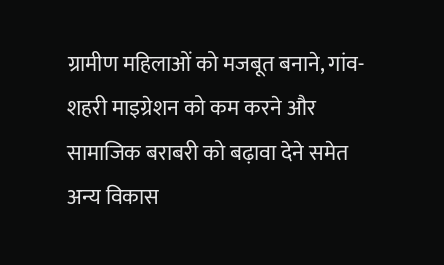ग्रामीण महिलाओं को मजबूत बनाने, गांव-शहरी माइग्रेशन को कम करने और सामाजिक बराबरी को बढ़ावा देने समेत अन्य विकास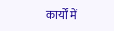कार्यों में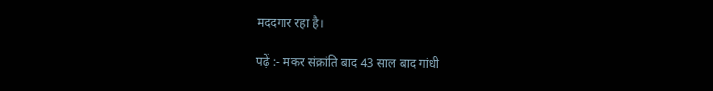मददगार रहा है।

पढ़ें :- मकर संक्रांति बाद 43 साल बाद गांधी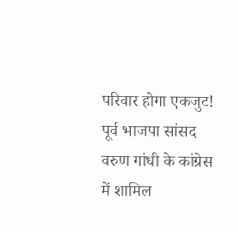परिवार होगा एकजुट! पूर्व भाजपा सांसद वरुण गांधी के कांग्रेस में शामिल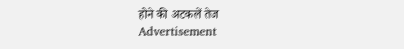होने की अटकलें तेज
Advertisement